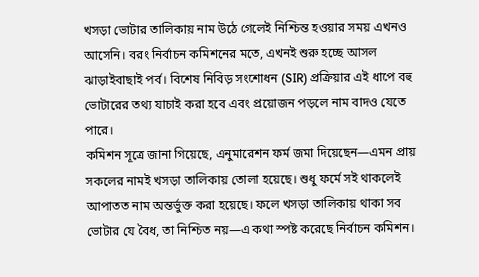খসড়া ভোটার তালিকায় নাম উঠে গেলেই নিশ্চিন্ত হওয়ার সময় এখনও আসেনি। বরং নির্বাচন কমিশনের মতে, এখনই শুরু হচ্ছে আসল ঝাড়াইবাছাই পর্ব। বিশেষ নিবিড় সংশোধন (SIR) প্রক্রিয়ার এই ধাপে বহু ভোটারের তথ্য যাচাই করা হবে এবং প্রয়োজন পড়লে নাম বাদও যেতে পারে।
কমিশন সূত্রে জানা গিয়েছে, এনুমারেশন ফর্ম জমা দিয়েছেন—এমন প্রায় সকলের নামই খসড়া তালিকায় তোলা হয়েছে। শুধু ফর্মে সই থাকলেই আপাতত নাম অন্তর্ভুক্ত করা হয়েছে। ফলে খসড়া তালিকায় থাকা সব ভোটার যে বৈধ, তা নিশ্চিত নয়—এ কথা স্পষ্ট করেছে নির্বাচন কমিশন।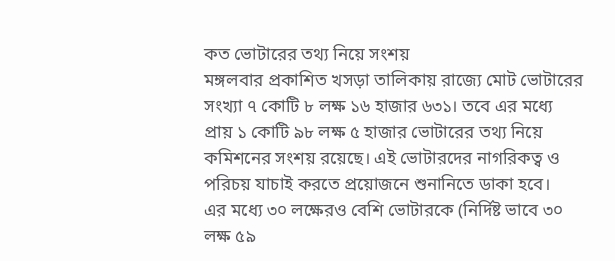কত ভোটারের তথ্য নিয়ে সংশয়
মঙ্গলবার প্রকাশিত খসড়া তালিকায় রাজ্যে মোট ভোটারের সংখ্যা ৭ কোটি ৮ লক্ষ ১৬ হাজার ৬৩১। তবে এর মধ্যে প্রায় ১ কোটি ৯৮ লক্ষ ৫ হাজার ভোটারের তথ্য নিয়ে কমিশনের সংশয় রয়েছে। এই ভোটারদের নাগরিকত্ব ও পরিচয় যাচাই করতে প্রয়োজনে শুনানিতে ডাকা হবে।
এর মধ্যে ৩০ লক্ষেরও বেশি ভোটারকে (নির্দিষ্ট ভাবে ৩০ লক্ষ ৫৯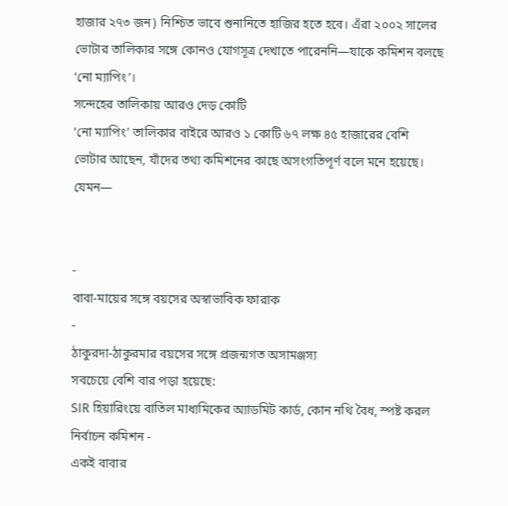হাজার ২৭৩ জন) নিশ্চিত ভাবে শুনানিতে হাজির হতে হবে। এঁরা ২০০২ সালের ভোটার তালিকার সঙ্গে কোনও যোগসূত্র দেখাতে পারেননি—যাকে কমিশন বলছে ‘নো ম্যাপিং’।
সন্দেহের তালিকায় আরও দেড় কোটি
‘নো ম্যাপিং’ তালিকার বাইরে আরও ১ কোটি ৬৭ লক্ষ ৪৫ হাজারের বেশি ভোটার আছেন, যাঁদের তথ্য কমিশনের কাছে অসংগতিপূর্ণ বলে মনে হয়েছে। যেমন—


-
বাবা-মায়ের সঙ্গে বয়সের অস্বাভাবিক ফারাক
-
ঠাকুরদা-ঠাকুরমার বয়সের সঙ্গে প্রজন্মগত অসামঞ্জস্য
সবচেয়ে বেশি বার পড়া হয়েছে:
SIR হিয়ারিংয়ে বাতিল মাধ্যমিকের অ্যাডমিট কার্ড, কোন নথি বৈধ, স্পষ্ট করল নির্বাচন কমিশন -
একই বাবার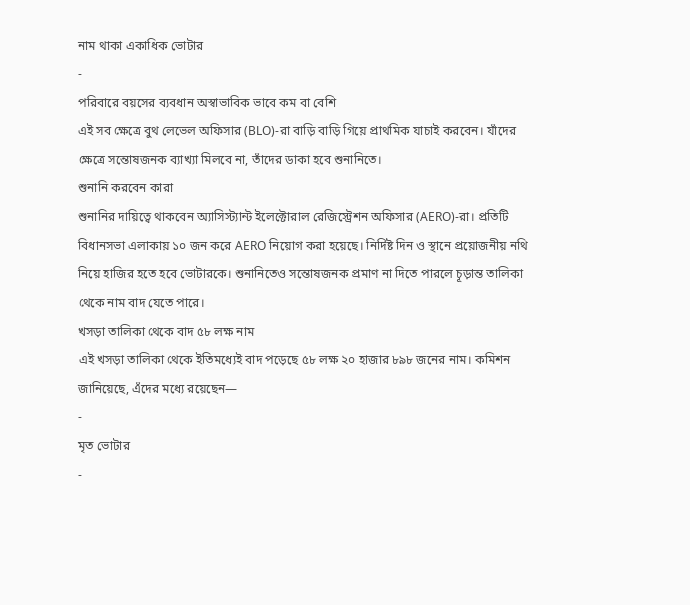নাম থাকা একাধিক ভোটার
-
পরিবারে বয়সের ব্যবধান অস্বাভাবিক ভাবে কম বা বেশি
এই সব ক্ষেত্রে বুথ লেভেল অফিসার (BLO)-রা বাড়ি বাড়ি গিয়ে প্রাথমিক যাচাই করবেন। যাঁদের ক্ষেত্রে সন্তোষজনক ব্যাখ্যা মিলবে না, তাঁদের ডাকা হবে শুনানিতে।
শুনানি করবেন কারা
শুনানির দায়িত্বে থাকবেন অ্যাসিস্ট্যান্ট ইলেক্টোরাল রেজিস্ট্রেশন অফিসার (AERO)-রা। প্রতিটি বিধানসভা এলাকায় ১০ জন করে AERO নিয়োগ করা হয়েছে। নির্দিষ্ট দিন ও স্থানে প্রয়োজনীয় নথি নিয়ে হাজির হতে হবে ভোটারকে। শুনানিতেও সন্তোষজনক প্রমাণ না দিতে পারলে চূড়ান্ত তালিকা থেকে নাম বাদ যেতে পারে।
খসড়া তালিকা থেকে বাদ ৫৮ লক্ষ নাম
এই খসড়া তালিকা থেকে ইতিমধ্যেই বাদ পড়েছে ৫৮ লক্ষ ২০ হাজার ৮৯৮ জনের নাম। কমিশন জানিয়েছে, এঁদের মধ্যে রয়েছেন—
-
মৃত ভোটার
-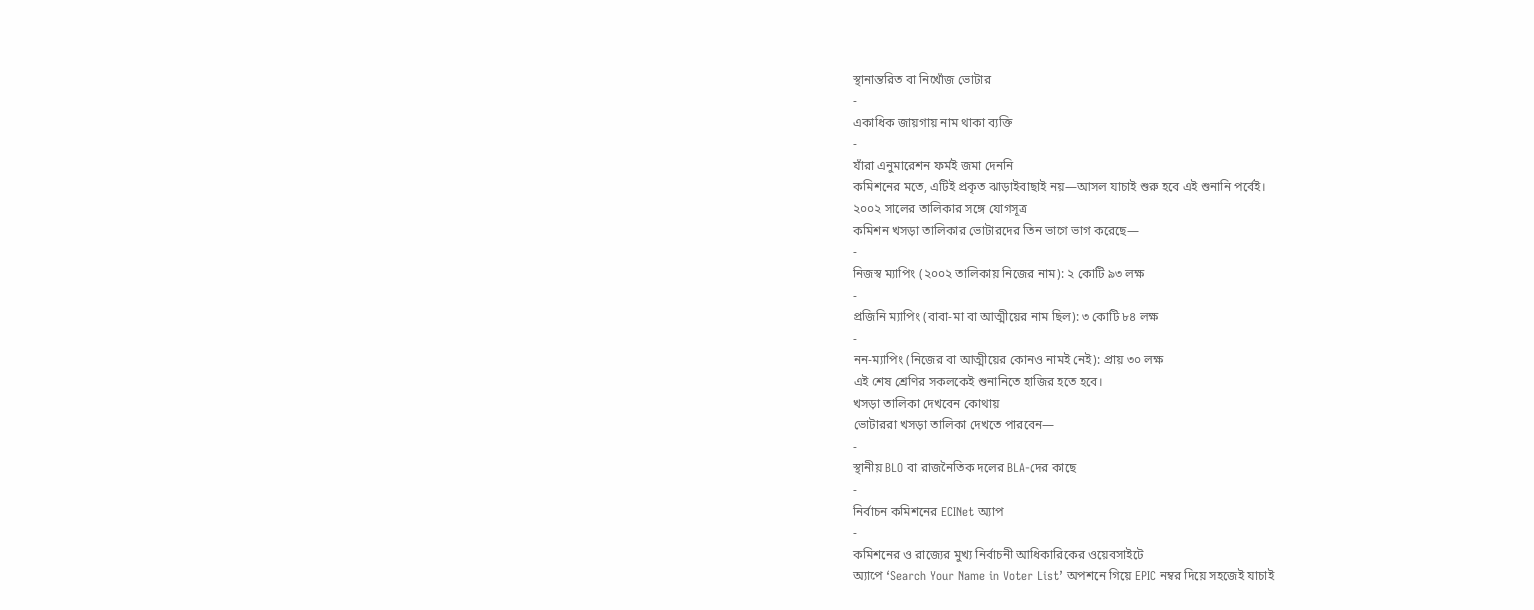স্থানান্তরিত বা নিখোঁজ ভোটার
-
একাধিক জায়গায় নাম থাকা ব্যক্তি
-
যাঁরা এনুমারেশন ফর্মই জমা দেননি
কমিশনের মতে, এটিই প্রকৃত ঝাড়াইবাছাই নয়—আসল যাচাই শুরু হবে এই শুনানি পর্বেই।
২০০২ সালের তালিকার সঙ্গে যোগসূত্র
কমিশন খসড়া তালিকার ভোটারদের তিন ভাগে ভাগ করেছে—
-
নিজস্ব ম্যাপিং (২০০২ তালিকায় নিজের নাম): ২ কোটি ৯৩ লক্ষ
-
প্রজিনি ম্যাপিং (বাবা-মা বা আত্মীয়ের নাম ছিল): ৩ কোটি ৮৪ লক্ষ
-
নন-ম্যাপিং (নিজের বা আত্মীয়ের কোনও নামই নেই): প্রায় ৩০ লক্ষ
এই শেষ শ্রেণির সকলকেই শুনানিতে হাজির হতে হবে।
খসড়া তালিকা দেখবেন কোথায়
ভোটাররা খসড়া তালিকা দেখতে পারবেন—
-
স্থানীয় BLO বা রাজনৈতিক দলের BLA-দের কাছে
-
নির্বাচন কমিশনের ECINet অ্যাপ
-
কমিশনের ও রাজ্যের মুখ্য নির্বাচনী আধিকারিকের ওয়েবসাইটে
অ্যাপে ‘Search Your Name in Voter List’ অপশনে গিয়ে EPIC নম্বর দিয়ে সহজেই যাচাই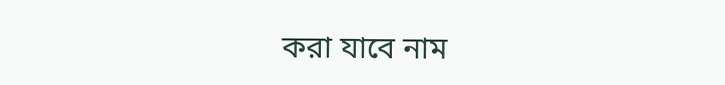করা যাবে নাম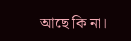আছে কি না।